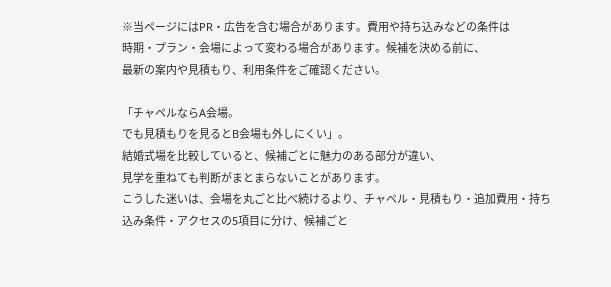※当ページにはPR・広告を含む場合があります。費用や持ち込みなどの条件は
時期・プラン・会場によって変わる場合があります。候補を決める前に、
最新の案内や見積もり、利用条件をご確認ください。

「チャペルならA会場。
でも見積もりを見るとB会場も外しにくい」。
結婚式場を比較していると、候補ごとに魅力のある部分が違い、
見学を重ねても判断がまとまらないことがあります。
こうした迷いは、会場を丸ごと比べ続けるより、チャペル・見積もり・追加費用・持ち込み条件・アクセスの5項目に分け、候補ごと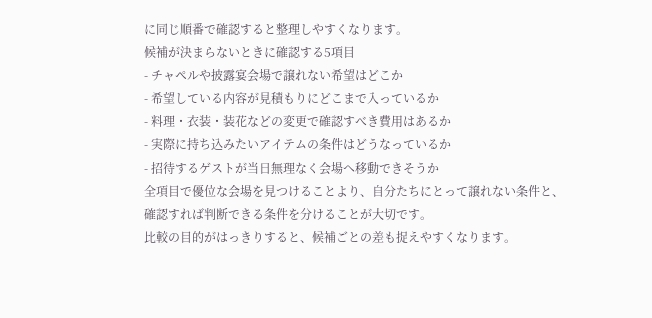に同じ順番で確認すると整理しやすくなります。
候補が決まらないときに確認する5項目
- チャペルや披露宴会場で譲れない希望はどこか
- 希望している内容が見積もりにどこまで入っているか
- 料理・衣装・装花などの変更で確認すべき費用はあるか
- 実際に持ち込みたいアイテムの条件はどうなっているか
- 招待するゲストが当日無理なく会場へ移動できそうか
全項目で優位な会場を見つけることより、自分たちにとって譲れない条件と、
確認すれば判断できる条件を分けることが大切です。
比較の目的がはっきりすると、候補ごとの差も捉えやすくなります。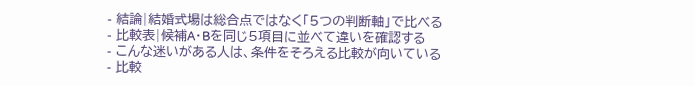- 結論|結婚式場は総合点ではなく「5つの判断軸」で比べる
- 比較表|候補A・Bを同じ5項目に並べて違いを確認する
- こんな迷いがある人は、条件をそろえる比較が向いている
- 比較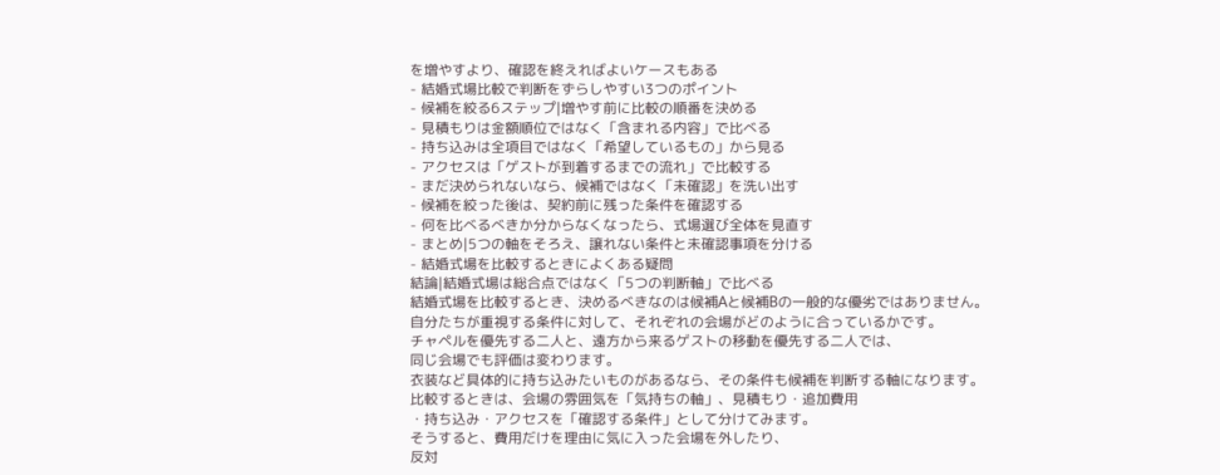を増やすより、確認を終えればよいケースもある
- 結婚式場比較で判断をずらしやすい3つのポイント
- 候補を絞る6ステップ|増やす前に比較の順番を決める
- 見積もりは金額順位ではなく「含まれる内容」で比べる
- 持ち込みは全項目ではなく「希望しているもの」から見る
- アクセスは「ゲストが到着するまでの流れ」で比較する
- まだ決められないなら、候補ではなく「未確認」を洗い出す
- 候補を絞った後は、契約前に残った条件を確認する
- 何を比べるべきか分からなくなったら、式場選び全体を見直す
- まとめ|5つの軸をそろえ、譲れない条件と未確認事項を分ける
- 結婚式場を比較するときによくある疑問
結論|結婚式場は総合点ではなく「5つの判断軸」で比べる
結婚式場を比較するとき、決めるべきなのは候補Aと候補Bの一般的な優劣ではありません。
自分たちが重視する条件に対して、それぞれの会場がどのように合っているかです。
チャペルを優先する二人と、遠方から来るゲストの移動を優先する二人では、
同じ会場でも評価は変わります。
衣装など具体的に持ち込みたいものがあるなら、その条件も候補を判断する軸になります。
比較するときは、会場の雰囲気を「気持ちの軸」、見積もり・追加費用
・持ち込み・アクセスを「確認する条件」として分けてみます。
そうすると、費用だけを理由に気に入った会場を外したり、
反対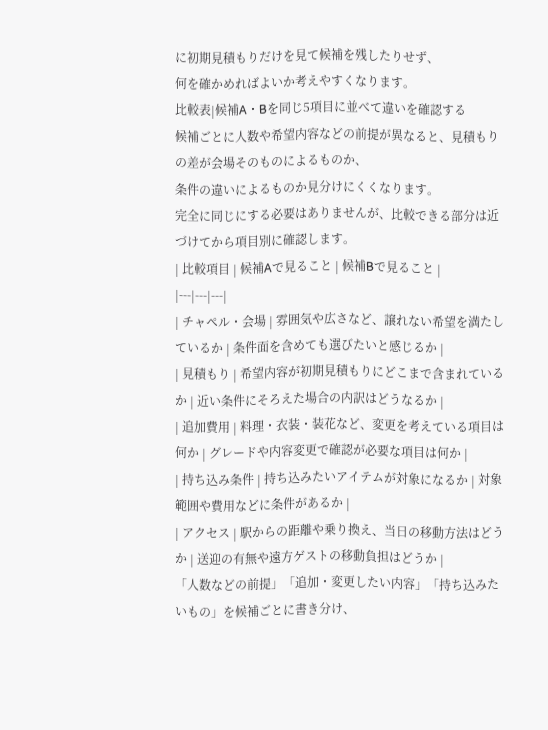に初期見積もりだけを見て候補を残したりせず、
何を確かめればよいか考えやすくなります。
比較表|候補A・Bを同じ5項目に並べて違いを確認する
候補ごとに人数や希望内容などの前提が異なると、見積もりの差が会場そのものによるものか、
条件の違いによるものか見分けにくくなります。
完全に同じにする必要はありませんが、比較できる部分は近づけてから項目別に確認します。
| 比較項目 | 候補Aで見ること | 候補Bで見ること |
|---|---|---|
| チャペル・会場 | 雰囲気や広さなど、譲れない希望を満たしているか | 条件面を含めても選びたいと感じるか |
| 見積もり | 希望内容が初期見積もりにどこまで含まれているか | 近い条件にそろえた場合の内訳はどうなるか |
| 追加費用 | 料理・衣装・装花など、変更を考えている項目は何か | グレードや内容変更で確認が必要な項目は何か |
| 持ち込み条件 | 持ち込みたいアイテムが対象になるか | 対象範囲や費用などに条件があるか |
| アクセス | 駅からの距離や乗り換え、当日の移動方法はどうか | 送迎の有無や遠方ゲストの移動負担はどうか |
「人数などの前提」「追加・変更したい内容」「持ち込みたいもの」を候補ごとに書き分け、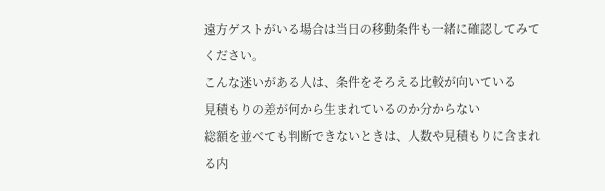遠方ゲストがいる場合は当日の移動条件も一緒に確認してみてください。
こんな迷いがある人は、条件をそろえる比較が向いている
見積もりの差が何から生まれているのか分からない
総額を並べても判断できないときは、人数や見積もりに含まれる内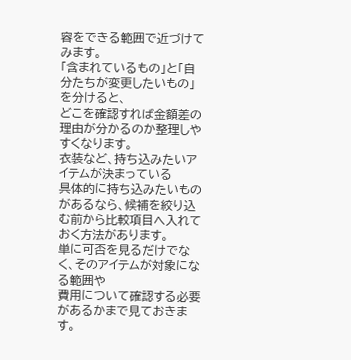容をできる範囲で近づけてみます。
「含まれているもの」と「自分たちが変更したいもの」を分けると、
どこを確認すれば金額差の理由が分かるのか整理しやすくなります。
衣装など、持ち込みたいアイテムが決まっている
具体的に持ち込みたいものがあるなら、候補を絞り込む前から比較項目へ入れておく方法があります。
単に可否を見るだけでなく、そのアイテムが対象になる範囲や
費用について確認する必要があるかまで見ておきます。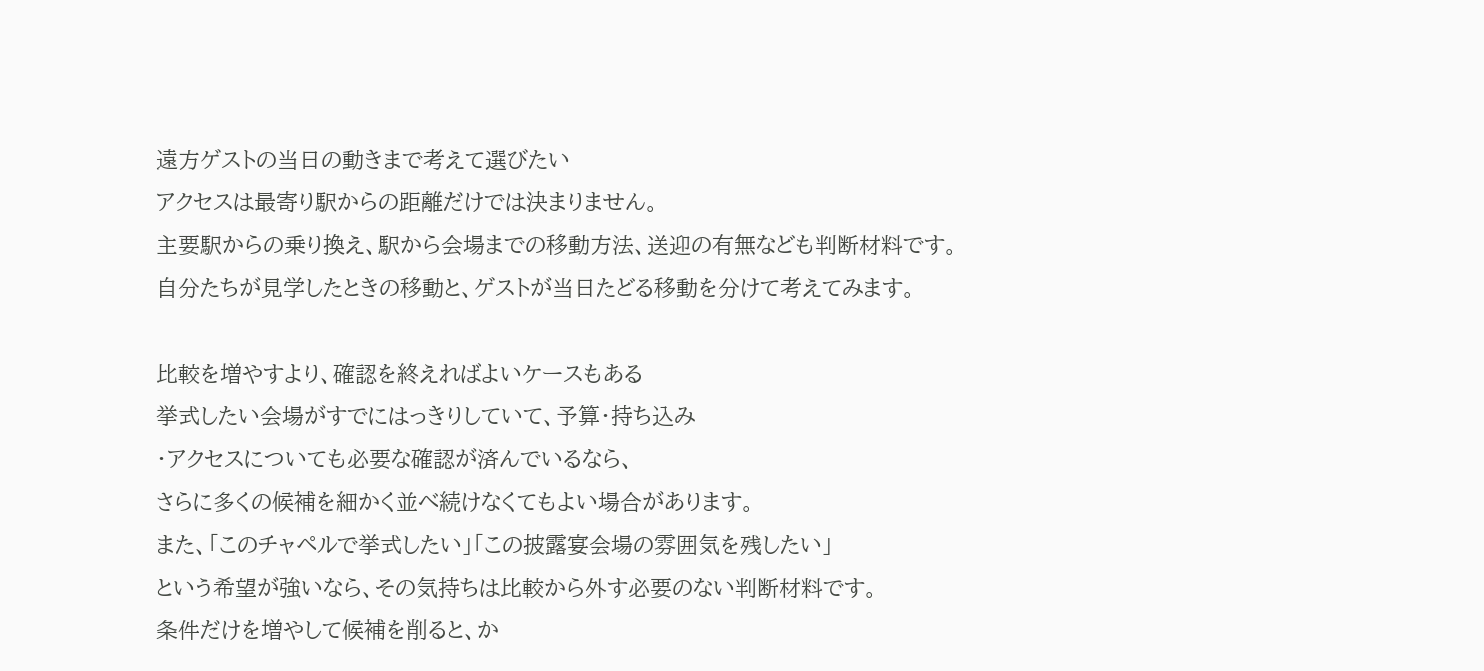遠方ゲストの当日の動きまで考えて選びたい
アクセスは最寄り駅からの距離だけでは決まりません。
主要駅からの乗り換え、駅から会場までの移動方法、送迎の有無なども判断材料です。
自分たちが見学したときの移動と、ゲストが当日たどる移動を分けて考えてみます。

比較を増やすより、確認を終えればよいケースもある
挙式したい会場がすでにはっきりしていて、予算・持ち込み
・アクセスについても必要な確認が済んでいるなら、
さらに多くの候補を細かく並べ続けなくてもよい場合があります。
また、「このチャペルで挙式したい」「この披露宴会場の雰囲気を残したい」
という希望が強いなら、その気持ちは比較から外す必要のない判断材料です。
条件だけを増やして候補を削ると、か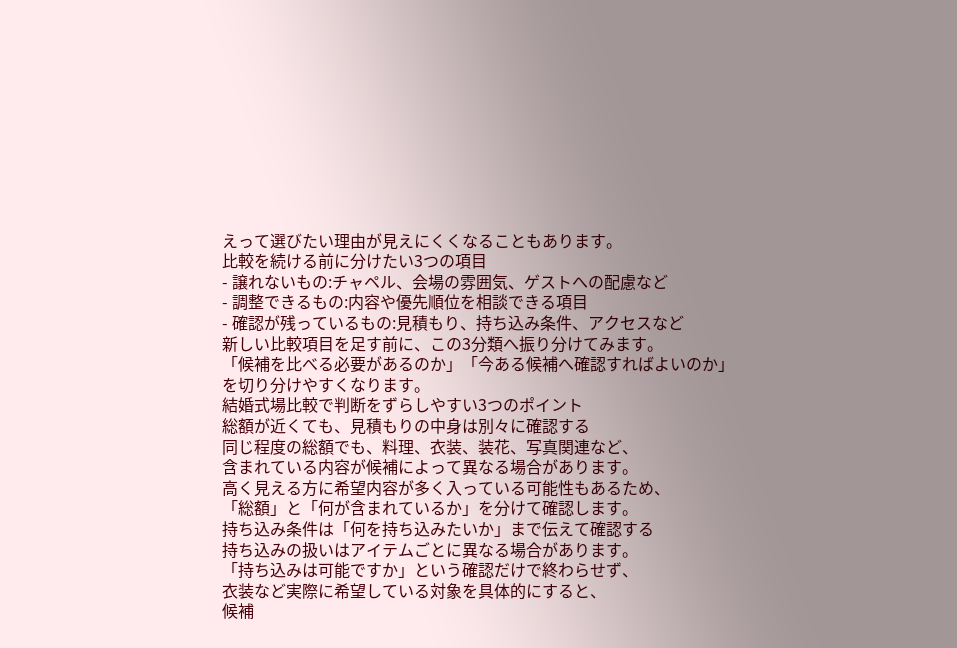えって選びたい理由が見えにくくなることもあります。
比較を続ける前に分けたい3つの項目
- 譲れないもの:チャペル、会場の雰囲気、ゲストへの配慮など
- 調整できるもの:内容や優先順位を相談できる項目
- 確認が残っているもの:見積もり、持ち込み条件、アクセスなど
新しい比較項目を足す前に、この3分類へ振り分けてみます。
「候補を比べる必要があるのか」「今ある候補へ確認すればよいのか」
を切り分けやすくなります。
結婚式場比較で判断をずらしやすい3つのポイント
総額が近くても、見積もりの中身は別々に確認する
同じ程度の総額でも、料理、衣装、装花、写真関連など、
含まれている内容が候補によって異なる場合があります。
高く見える方に希望内容が多く入っている可能性もあるため、
「総額」と「何が含まれているか」を分けて確認します。
持ち込み条件は「何を持ち込みたいか」まで伝えて確認する
持ち込みの扱いはアイテムごとに異なる場合があります。
「持ち込みは可能ですか」という確認だけで終わらせず、
衣装など実際に希望している対象を具体的にすると、
候補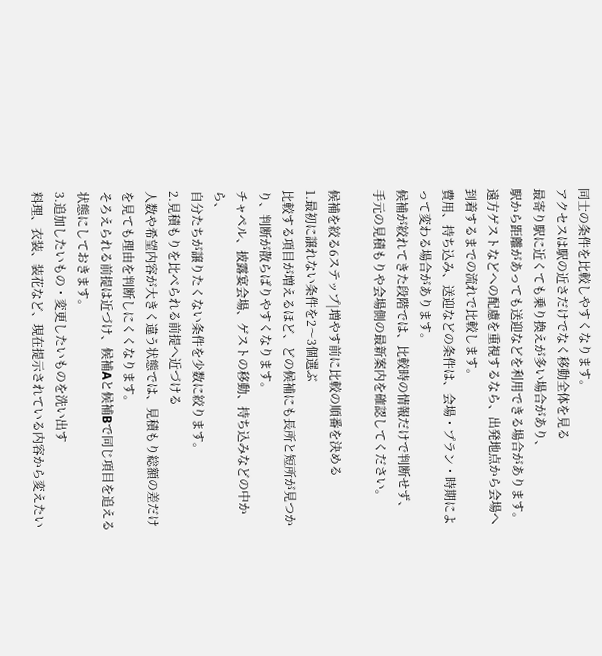同士の条件を比較しやすくなります。
アクセスは駅の近さだけでなく移動全体を見る
最寄り駅に近くても乗り換えが多い場合があり、
駅から距離があっても送迎などを利用できる場合があります。
遠方ゲストなどへの配慮を重視するなら、出発地点から会場へ到着するまでの流れで比較します。
費用、持ち込み、送迎などの条件は、会場・プラン・時期によって変わる場合があります。
候補が絞れてきた段階では、比較時の情報だけで判断せず、
手元の見積もりや会場側の最新案内を確認してください。

候補を絞る6ステップ|増やす前に比較の順番を決める
1.最初に譲れない条件を2〜3個選ぶ
比較する項目が増えるほど、どの候補にも長所と短所が見つかり、判断が散らばりやすくなります。
チャペル、披露宴会場、ゲストの移動、持ち込みなどの中から、
自分たちが譲りたくない条件を少数に絞ります。
2.見積もりを比べられる前提へ近づける
人数や希望内容が大きく違う状態では、見積もり総額の差だけを見ても理由を判断しにくくなります。
そろえられる前提は近づけ、候補Aと候補Bで同じ項目を追える状態にしておきます。
3.追加したいもの・変更したいものを洗い出す
料理、衣装、装花など、現在提示されている内容から変えたい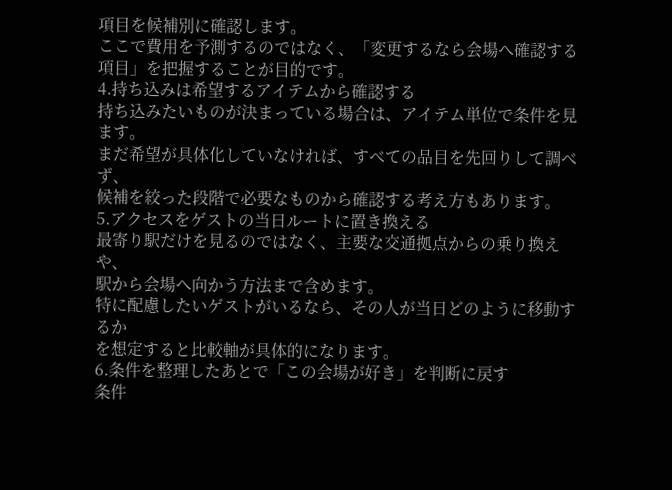項目を候補別に確認します。
ここで費用を予測するのではなく、「変更するなら会場へ確認する項目」を把握することが目的です。
4.持ち込みは希望するアイテムから確認する
持ち込みたいものが決まっている場合は、アイテム単位で条件を見ます。
まだ希望が具体化していなければ、すべての品目を先回りして調べず、
候補を絞った段階で必要なものから確認する考え方もあります。
5.アクセスをゲストの当日ルートに置き換える
最寄り駅だけを見るのではなく、主要な交通拠点からの乗り換えや、
駅から会場へ向かう方法まで含めます。
特に配慮したいゲストがいるなら、その人が当日どのように移動するか
を想定すると比較軸が具体的になります。
6.条件を整理したあとで「この会場が好き」を判断に戻す
条件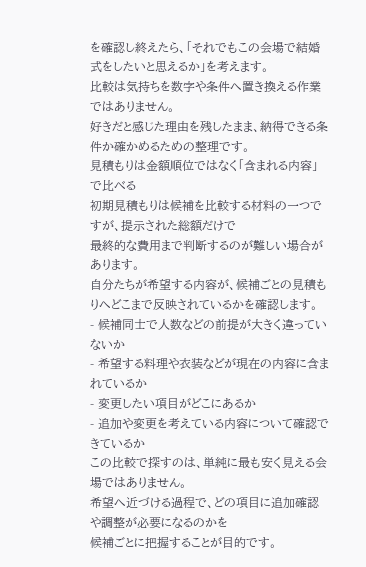を確認し終えたら、「それでもこの会場で結婚式をしたいと思えるか」を考えます。
比較は気持ちを数字や条件へ置き換える作業ではありません。
好きだと感じた理由を残したまま、納得できる条件か確かめるための整理です。
見積もりは金額順位ではなく「含まれる内容」で比べる
初期見積もりは候補を比較する材料の一つですが、提示された総額だけで
最終的な費用まで判断するのが難しい場合があります。
自分たちが希望する内容が、候補ごとの見積もりへどこまで反映されているかを確認します。
- 候補同士で人数などの前提が大きく違っていないか
- 希望する料理や衣装などが現在の内容に含まれているか
- 変更したい項目がどこにあるか
- 追加や変更を考えている内容について確認できているか
この比較で探すのは、単純に最も安く見える会場ではありません。
希望へ近づける過程で、どの項目に追加確認や調整が必要になるのかを
候補ごとに把握することが目的です。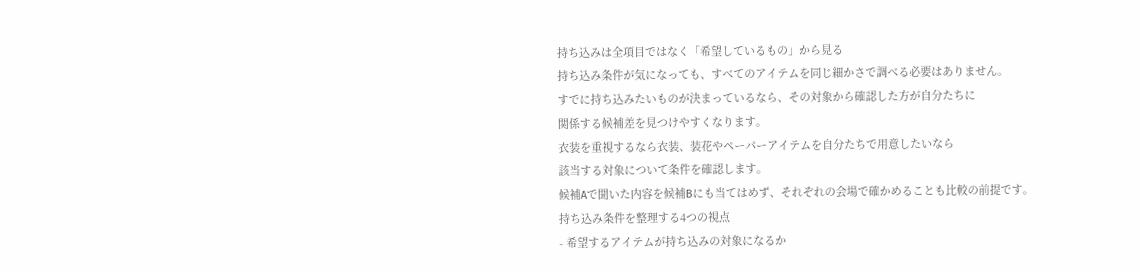持ち込みは全項目ではなく「希望しているもの」から見る
持ち込み条件が気になっても、すべてのアイテムを同じ細かさで調べる必要はありません。
すでに持ち込みたいものが決まっているなら、その対象から確認した方が自分たちに
関係する候補差を見つけやすくなります。
衣装を重視するなら衣装、装花やペーパーアイテムを自分たちで用意したいなら
該当する対象について条件を確認します。
候補Aで聞いた内容を候補Bにも当てはめず、それぞれの会場で確かめることも比較の前提です。
持ち込み条件を整理する4つの視点
- 希望するアイテムが持ち込みの対象になるか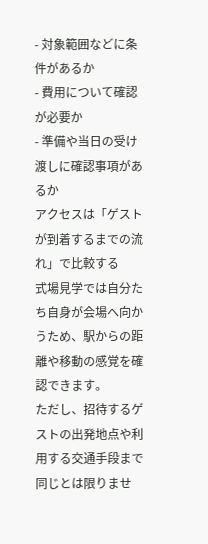- 対象範囲などに条件があるか
- 費用について確認が必要か
- 準備や当日の受け渡しに確認事項があるか
アクセスは「ゲストが到着するまでの流れ」で比較する
式場見学では自分たち自身が会場へ向かうため、駅からの距離や移動の感覚を確認できます。
ただし、招待するゲストの出発地点や利用する交通手段まで同じとは限りませ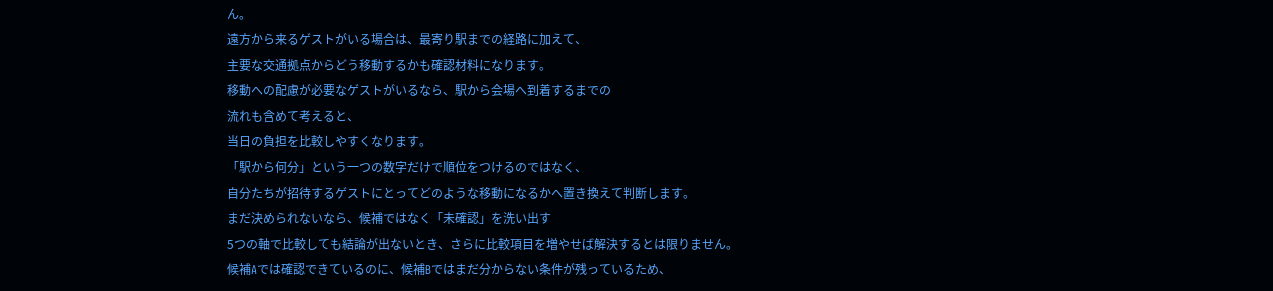ん。
遠方から来るゲストがいる場合は、最寄り駅までの経路に加えて、
主要な交通拠点からどう移動するかも確認材料になります。
移動への配慮が必要なゲストがいるなら、駅から会場へ到着するまでの
流れも含めて考えると、
当日の負担を比較しやすくなります。
「駅から何分」という一つの数字だけで順位をつけるのではなく、
自分たちが招待するゲストにとってどのような移動になるかへ置き換えて判断します。
まだ決められないなら、候補ではなく「未確認」を洗い出す
5つの軸で比較しても結論が出ないとき、さらに比較項目を増やせば解決するとは限りません。
候補Aでは確認できているのに、候補Bではまだ分からない条件が残っているため、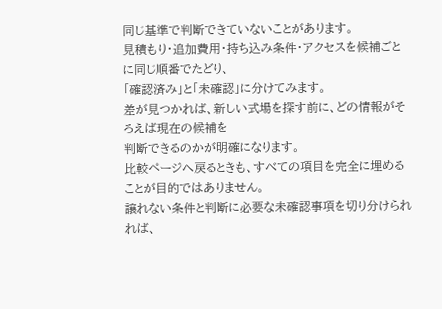同じ基準で判断できていないことがあります。
見積もり・追加費用・持ち込み条件・アクセスを候補ごとに同じ順番でたどり、
「確認済み」と「未確認」に分けてみます。
差が見つかれば、新しい式場を探す前に、どの情報がそろえば現在の候補を
判断できるのかが明確になります。
比較ページへ戻るときも、すべての項目を完全に埋めることが目的ではありません。
譲れない条件と判断に必要な未確認事項を切り分けられれば、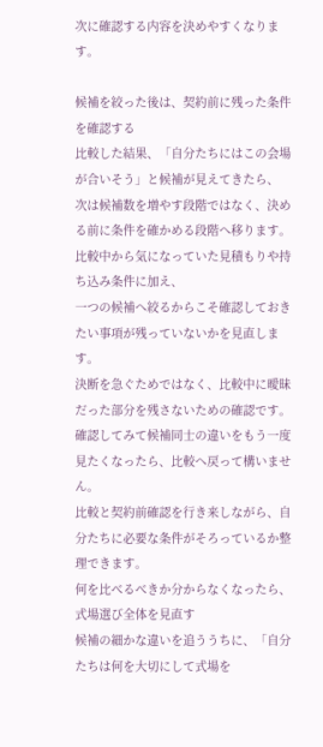次に確認する内容を決めやすくなります。

候補を絞った後は、契約前に残った条件を確認する
比較した結果、「自分たちにはこの会場が合いそう」と候補が見えてきたら、
次は候補数を増やす段階ではなく、決める前に条件を確かめる段階へ移ります。
比較中から気になっていた見積もりや持ち込み条件に加え、
一つの候補へ絞るからこそ確認しておきたい事項が残っていないかを見直します。
決断を急ぐためではなく、比較中に曖昧だった部分を残さないための確認です。
確認してみて候補同士の違いをもう一度見たくなったら、比較へ戻って構いません。
比較と契約前確認を行き来しながら、自分たちに必要な条件がそろっているか整理できます。
何を比べるべきか分からなくなったら、式場選び全体を見直す
候補の細かな違いを追ううちに、「自分たちは何を大切にして式場を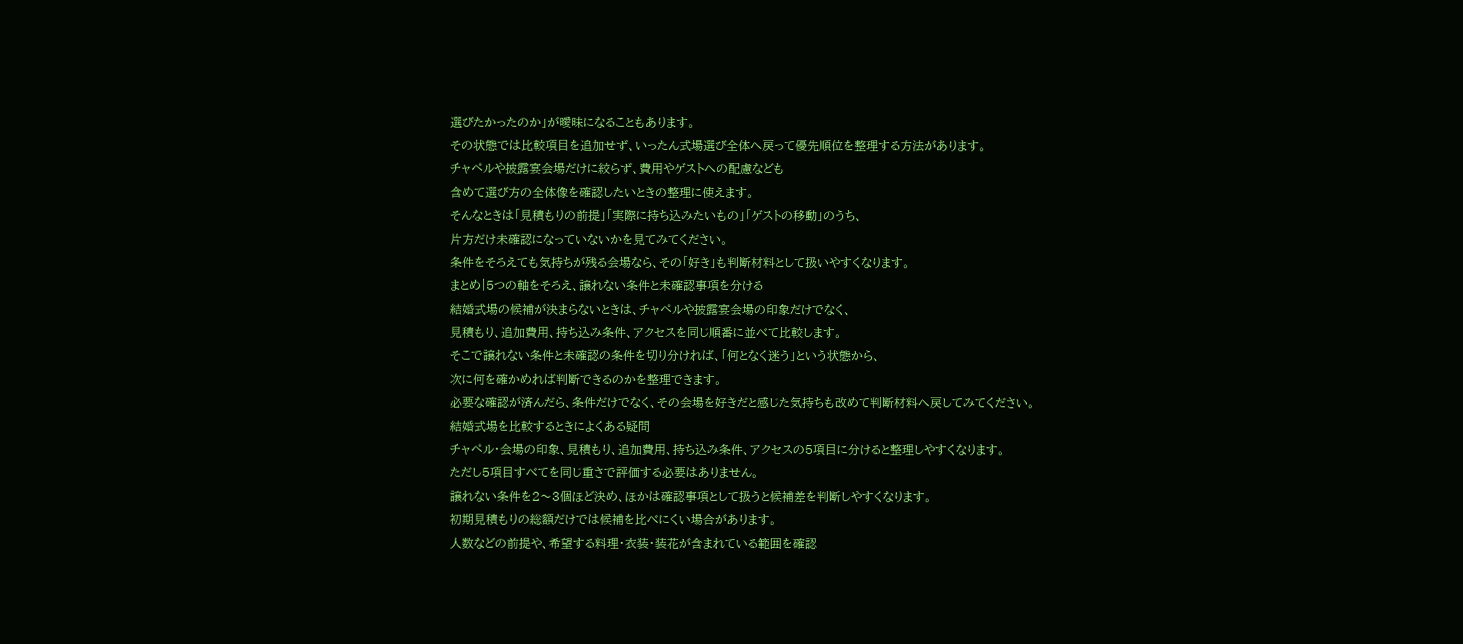選びたかったのか」が曖昧になることもあります。
その状態では比較項目を追加せず、いったん式場選び全体へ戻って優先順位を整理する方法があります。
チャペルや披露宴会場だけに絞らず、費用やゲストへの配慮なども
含めて選び方の全体像を確認したいときの整理に使えます。
そんなときは「見積もりの前提」「実際に持ち込みたいもの」「ゲストの移動」のうち、
片方だけ未確認になっていないかを見てみてください。
条件をそろえても気持ちが残る会場なら、その「好き」も判断材料として扱いやすくなります。
まとめ|5つの軸をそろえ、譲れない条件と未確認事項を分ける
結婚式場の候補が決まらないときは、チャペルや披露宴会場の印象だけでなく、
見積もり、追加費用、持ち込み条件、アクセスを同じ順番に並べて比較します。
そこで譲れない条件と未確認の条件を切り分ければ、「何となく迷う」という状態から、
次に何を確かめれば判断できるのかを整理できます。
必要な確認が済んだら、条件だけでなく、その会場を好きだと感じた気持ちも改めて判断材料へ戻してみてください。
結婚式場を比較するときによくある疑問
チャペル・会場の印象、見積もり、追加費用、持ち込み条件、アクセスの5項目に分けると整理しやすくなります。
ただし5項目すべてを同じ重さで評価する必要はありません。
譲れない条件を2〜3個ほど決め、ほかは確認事項として扱うと候補差を判断しやすくなります。
初期見積もりの総額だけでは候補を比べにくい場合があります。
人数などの前提や、希望する料理・衣装・装花が含まれている範囲を確認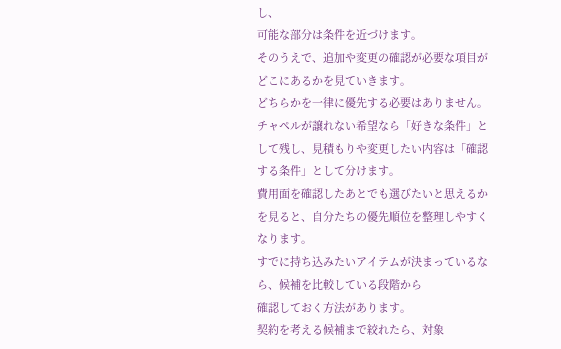し、
可能な部分は条件を近づけます。
そのうえで、追加や変更の確認が必要な項目がどこにあるかを見ていきます。
どちらかを一律に優先する必要はありません。
チャペルが譲れない希望なら「好きな条件」として残し、見積もりや変更したい内容は「確認する条件」として分けます。
費用面を確認したあとでも選びたいと思えるかを見ると、自分たちの優先順位を整理しやすくなります。
すでに持ち込みたいアイテムが決まっているなら、候補を比較している段階から
確認しておく方法があります。
契約を考える候補まで絞れたら、対象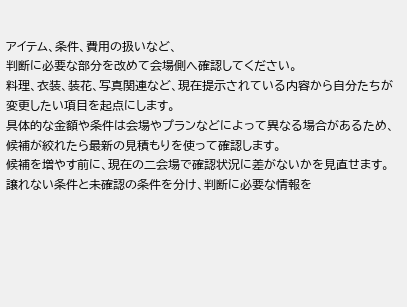アイテム、条件、費用の扱いなど、
判断に必要な部分を改めて会場側へ確認してください。
料理、衣装、装花、写真関連など、現在提示されている内容から自分たちが
変更したい項目を起点にします。
具体的な金額や条件は会場やプランなどによって異なる場合があるため、
候補が絞れたら最新の見積もりを使って確認します。
候補を増やす前に、現在の二会場で確認状況に差がないかを見直せます。
譲れない条件と未確認の条件を分け、判断に必要な情報を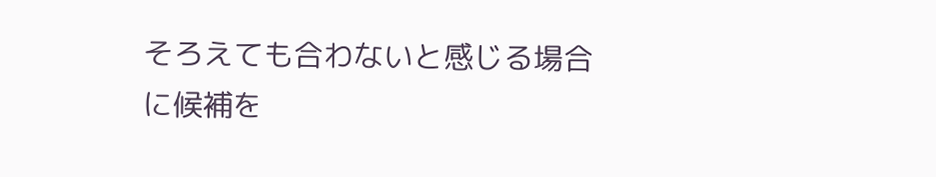そろえても合わないと感じる場合に候補を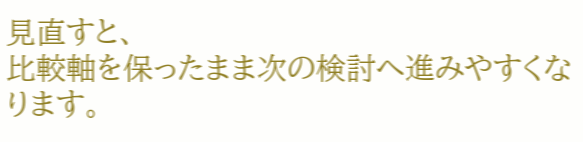見直すと、
比較軸を保ったまま次の検討へ進みやすくなります。